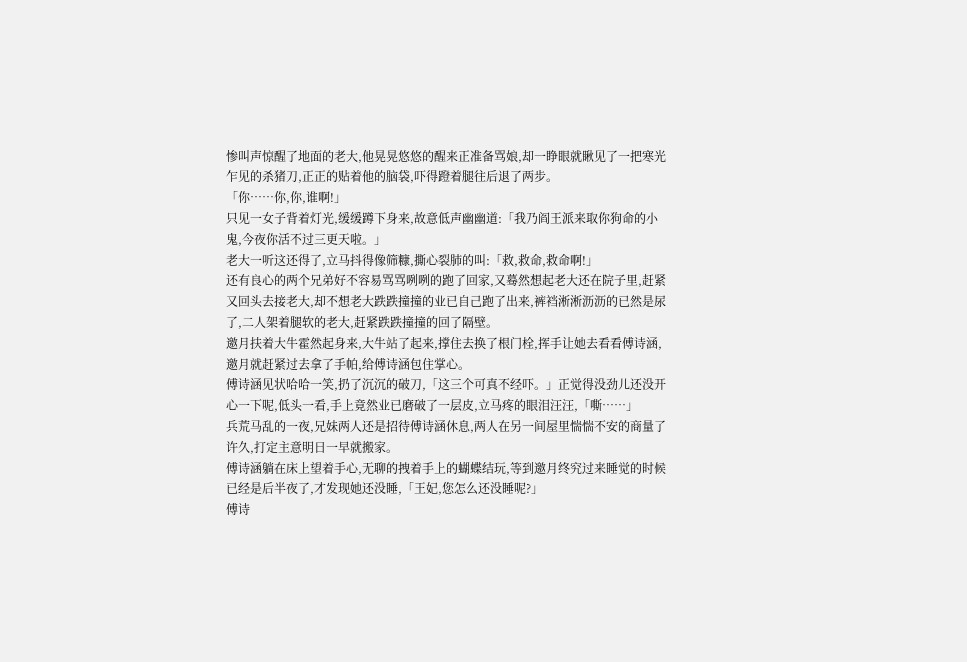惨叫声惊醒了地面的老大,他晃晃悠悠的醒来正准备骂娘,却一睁眼就瞅见了一把寒光乍见的杀猪刀,正正的贴着他的脑袋,吓得蹬着腿往后退了两步。
「你……你,你,谁啊!」
只见一女子背着灯光,缓缓蹲下身来,故意低声幽幽道:「我乃阎王派来取你狗命的小鬼,今夜你活不过三更天啦。」
老大一听这还得了,立马抖得像筛糠,撕心裂肺的叫:「救,救命,救命啊!」
还有良心的两个兄弟好不容易骂骂咧咧的跑了回家,又蓦然想起老大还在院子里,赶紧又回头去接老大,却不想老大跌跌撞撞的业已自己跑了出来,裤裆淅淅沥沥的已然是尿了,二人架着腿软的老大,赶紧跌跌撞撞的回了隔壁。
邀月扶着大牛霍然起身来,大牛站了起来,撑住去换了根门栓,挥手让她去看看傅诗涵,邀月就赶紧过去拿了手帕,给傅诗涵包住掌心。
傅诗涵见状哈哈一笑,扔了沉沉的破刀,「这三个可真不经吓。」正觉得没劲儿还没开心一下呢,低头一看,手上竟然业已磨破了一层皮,立马疼的眼泪汪汪,「嘶……」
兵荒马乱的一夜,兄妹两人还是招待傅诗涵休息,两人在另一间屋里惴惴不安的商量了许久,打定主意明日一早就搬家。
傅诗涵躺在床上望着手心,无聊的拽着手上的蝴蝶结玩,等到邀月终究过来睡觉的时候已经是后半夜了,才发现她还没睡,「王妃,您怎么还没睡呢?」
傅诗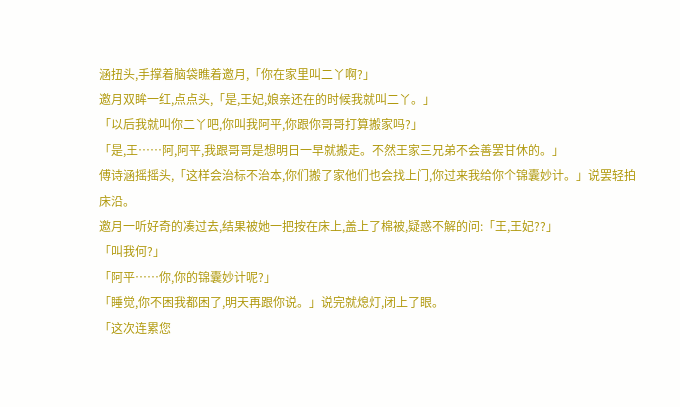涵扭头,手撑着脑袋瞧着邀月,「你在家里叫二丫啊?」
邀月双眸一红,点点头,「是,王妃,娘亲还在的时候我就叫二丫。」
「以后我就叫你二丫吧,你叫我阿平,你跟你哥哥打算搬家吗?」
「是,王……阿,阿平,我跟哥哥是想明日一早就搬走。不然王家三兄弟不会善罢甘休的。」
傅诗涵摇摇头,「这样会治标不治本,你们搬了家他们也会找上门,你过来我给你个锦囊妙计。」说罢轻拍床沿。
邀月一听好奇的凑过去,结果被她一把按在床上,盖上了棉被,疑惑不解的问:「王,王妃??」
「叫我何?」
「阿平……你,你的锦囊妙计呢?」
「睡觉,你不困我都困了,明天再跟你说。」说完就熄灯,闭上了眼。
「这次连累您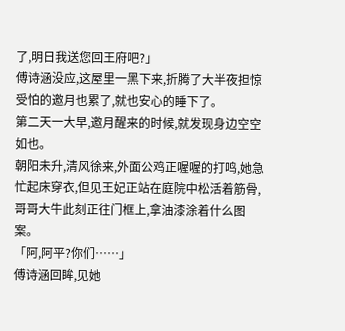了,明日我送您回王府吧?」
傅诗涵没应,这屋里一黑下来,折腾了大半夜担惊受怕的邀月也累了,就也安心的睡下了。
第二天一大早,邀月醒来的时候,就发现身边空空如也。
朝阳未升,清风徐来,外面公鸡正喔喔的打鸣,她急忙起床穿衣,但见王妃正站在庭院中松活着筋骨,哥哥大牛此刻正往门框上,拿油漆涂着什么图案。
「阿,阿平?你们……」
傅诗涵回眸,见她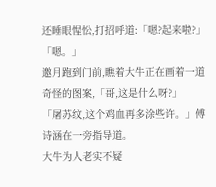还睡眼惺忪,打招呼道:「嗯?起来啦?」
「嗯。」
邀月跑到门前,瞧着大牛正在画着一道奇怪的图案,「哥,这是什么呀?」
「屠苏纹,这个鸡血再多涂些许。」傅诗涵在一旁指导道。
大牛为人老实不疑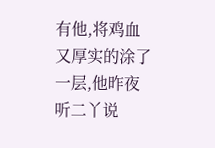有他,将鸡血又厚实的涂了一层,他昨夜听二丫说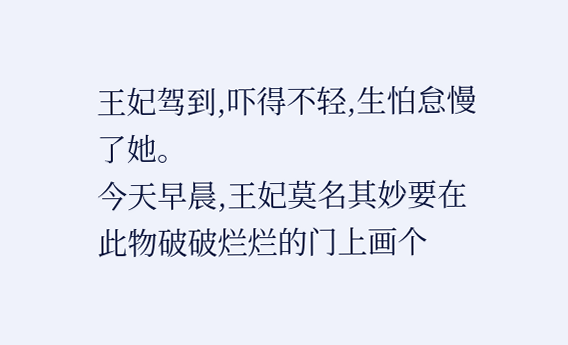王妃驾到,吓得不轻,生怕怠慢了她。
今天早晨,王妃莫名其妙要在此物破破烂烂的门上画个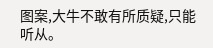图案,大牛不敢有所质疑,只能听从。